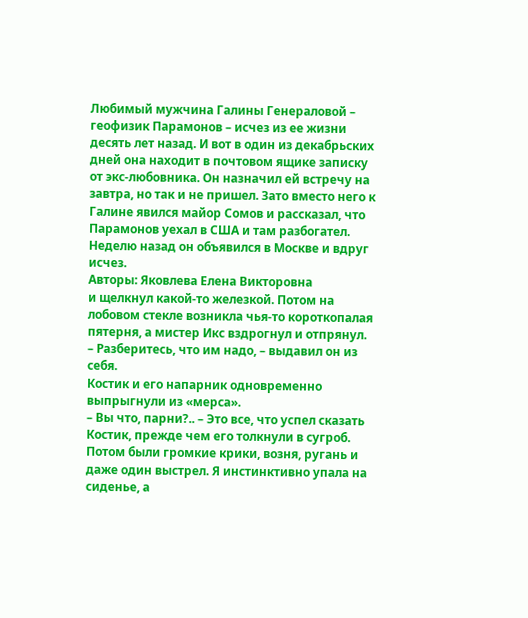Любимый мужчина Галины Генераловой – геофизик Парамонов – исчез из ее жизни десять лет назад. И вот в один из декабрьских дней она находит в почтовом ящике записку от экс-любовника. Он назначил ей встречу на завтра, но так и не пришел. Зато вместо него к Галине явился майор Сомов и рассказал, что Парамонов уехал в США и там разбогател. Неделю назад он объявился в Москве и вдруг исчез.
Авторы: Яковлева Елена Викторовна
и щелкнул какой-то железкой. Потом на лобовом стекле возникла чья-то короткопалая пятерня, а мистер Икс вздрогнул и отпрянул.
– Разберитесь, что им надо, – выдавил он из себя.
Костик и его напарник одновременно выпрыгнули из «мерса».
– Вы что, парни?.. – Это все, что успел сказать Костик, прежде чем его толкнули в сугроб. Потом были громкие крики, возня, ругань и даже один выстрел. Я инстинктивно упала на сиденье, а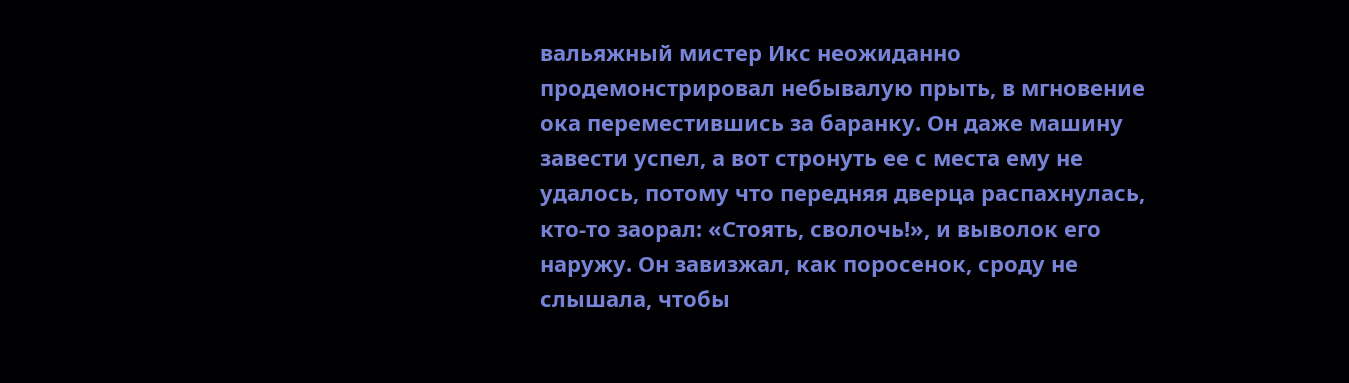вальяжный мистер Икс неожиданно продемонстрировал небывалую прыть, в мгновение ока переместившись за баранку. Он даже машину завести успел, а вот стронуть ее с места ему не удалось, потому что передняя дверца распахнулась, кто-то заорал: «Стоять, сволочь!», и выволок его наружу. Он завизжал, как поросенок, сроду не слышала, чтобы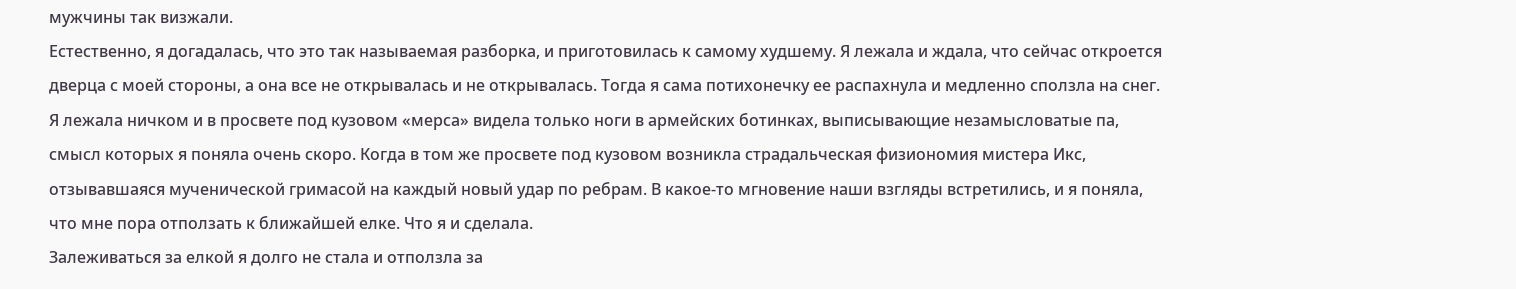мужчины так визжали.
Естественно, я догадалась, что это так называемая разборка, и приготовилась к самому худшему. Я лежала и ждала, что сейчас откроется дверца с моей стороны, а она все не открывалась и не открывалась. Тогда я сама потихонечку ее распахнула и медленно сползла на снег. Я лежала ничком и в просвете под кузовом «мерса» видела только ноги в армейских ботинках, выписывающие незамысловатые па, смысл которых я поняла очень скоро. Когда в том же просвете под кузовом возникла страдальческая физиономия мистера Икс, отзывавшаяся мученической гримасой на каждый новый удар по ребрам. В какое-то мгновение наши взгляды встретились, и я поняла, что мне пора отползать к ближайшей елке. Что я и сделала.
Залеживаться за елкой я долго не стала и отползла за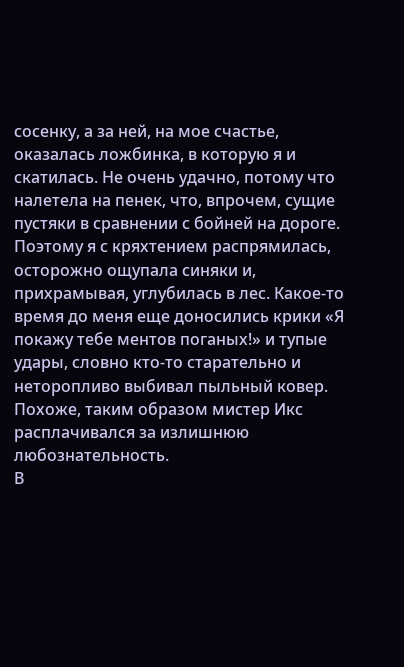сосенку, а за ней, на мое счастье, оказалась ложбинка, в которую я и скатилась. Не очень удачно, потому что налетела на пенек, что, впрочем, сущие пустяки в сравнении с бойней на дороге. Поэтому я с кряхтением распрямилась, осторожно ощупала синяки и, прихрамывая, углубилась в лес. Какое-то время до меня еще доносились крики «Я покажу тебе ментов поганых!» и тупые удары, словно кто-то старательно и неторопливо выбивал пыльный ковер. Похоже, таким образом мистер Икс расплачивался за излишнюю любознательность.
В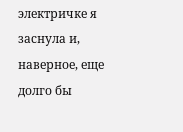электричке я заснула и, наверное, еще долго бы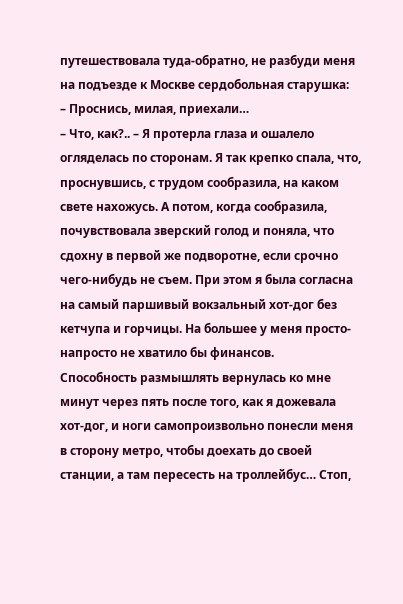путешествовала туда-обратно, не разбуди меня на подъезде к Москве сердобольная старушка:
– Проснись, милая, приехали…
– Что, как?.. – Я протерла глаза и ошалело огляделась по сторонам. Я так крепко спала, что, проснувшись, с трудом сообразила, на каком свете нахожусь. А потом, когда сообразила, почувствовала зверский голод и поняла, что сдохну в первой же подворотне, если срочно чего-нибудь не съем. При этом я была согласна на самый паршивый вокзальный хот-дог без кетчупа и горчицы. На большее у меня просто-напросто не хватило бы финансов.
Способность размышлять вернулась ко мне минут через пять после того, как я дожевала хот-дог, и ноги самопроизвольно понесли меня в сторону метро, чтобы доехать до своей станции, а там пересесть на троллейбус… Стоп,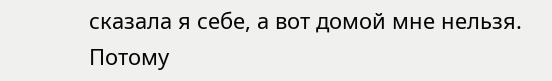сказала я себе, а вот домой мне нельзя. Потому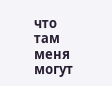что там меня могут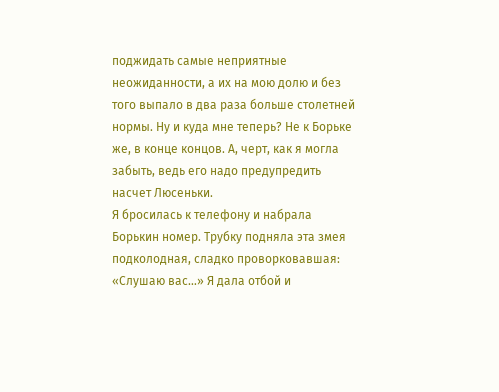поджидать самые неприятные неожиданности, а их на мою долю и без того выпало в два раза больше столетней нормы. Ну и куда мне теперь? Не к Борьке же, в конце концов. А, черт, как я могла забыть, ведь его надо предупредить насчет Люсеньки.
Я бросилась к телефону и набрала Борькин номер. Трубку подняла эта змея подколодная, сладко проворковавшая: «Слушаю вас…» Я дала отбой и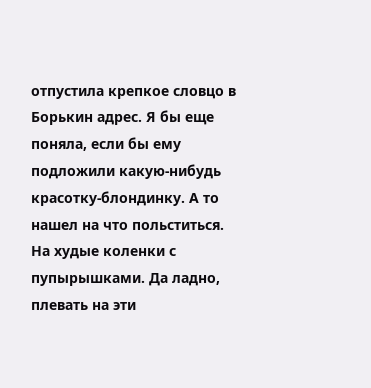отпустила крепкое словцо в Борькин адрес. Я бы еще поняла, если бы ему подложили какую-нибудь красотку-блондинку. А то нашел на что польститься. На худые коленки с пупырышками. Да ладно, плевать на эти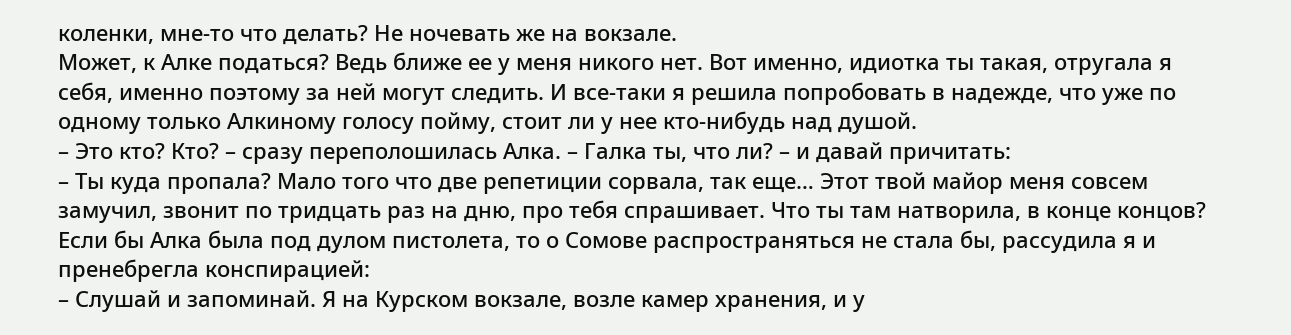коленки, мне-то что делать? Не ночевать же на вокзале.
Может, к Алке податься? Ведь ближе ее у меня никого нет. Вот именно, идиотка ты такая, отругала я себя, именно поэтому за ней могут следить. И все-таки я решила попробовать в надежде, что уже по одному только Алкиному голосу пойму, стоит ли у нее кто-нибудь над душой.
– Это кто? Кто? – сразу переполошилась Алка. – Галка ты, что ли? – и давай причитать:
– Ты куда пропала? Мало того что две репетиции сорвала, так еще… Этот твой майор меня совсем замучил, звонит по тридцать раз на дню, про тебя спрашивает. Что ты там натворила, в конце концов?
Если бы Алка была под дулом пистолета, то о Сомове распространяться не стала бы, рассудила я и пренебрегла конспирацией:
– Слушай и запоминай. Я на Курском вокзале, возле камер хранения, и у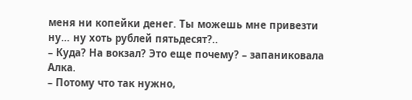меня ни копейки денег. Ты можешь мне привезти ну… ну хоть рублей пятьдесят?..
– Куда? На вокзал? Это еще почему? – запаниковала Алка.
– Потому что так нужно,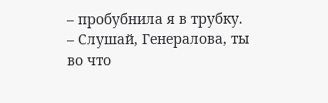– пробубнила я в трубку.
– Слушай, Генералова, ты во что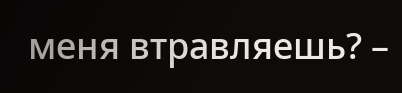меня втравляешь? –